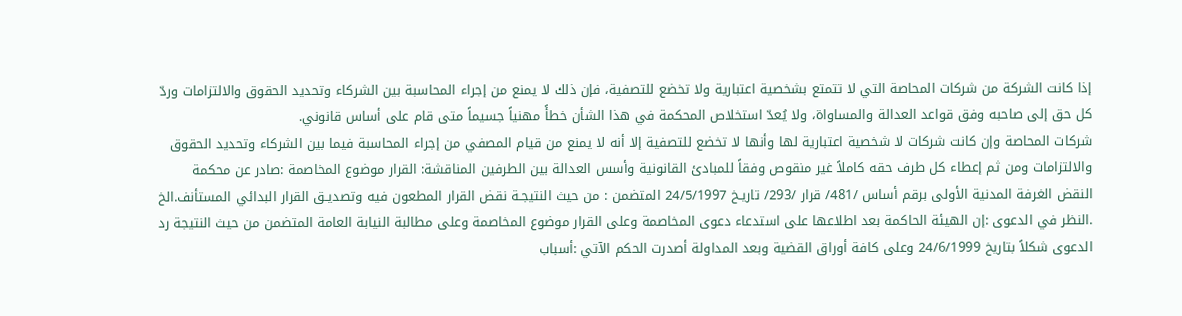إذا كانت الشركة من شركات المحاصة التي لا تتمتع بشخصية اعتبارية ولا تخضع للتصفية، فإن ذلك لا يمنع من إجراء المحاسبة بين الشركاء وتحديد الحقوق والالتزامات وردّ كل حق إلى صاحبه وفق قواعد العدالة والمساواة، ولا يُعدّ استخلاص المحكمة في هذا الشأن خطأً مهنياً جسيماً متى قام على أساس قانوني.
شركات المحاصة وإن كانت شركات لا شخصية اعتبارية لها وأنها لا تخضع للتصفية إلا أنه لا يمنع من قيام المصفي من إجراء المحاسبة فيما بين الشركاء وتحديد الحقوق والالتزامات ومن ثم إعطاء كل طرف حقه كاملاً غير منقوص وفقاً للمبادئ القانونية وأسس العدالة بين الطرفين المناقشة: القرار موضوع المخاصمة :صادر عن محكمة النقض الغرفة المدنية الأولى برقم أساس /481/ قرار /293/ تاريـخ 24/5/1997 المتضمن : من حيث النتيجـة نقض القرار المطعون فيه وتصديـق القرار البدائي المستأنف.الخ .النظر في الدعوى :إن الهيئة الحاكمة بعد اطلاعها على استدعاء دعوى المخاصمة وعلى القرار موضوع المخاصمة وعلى مطالبة النيابة العامة المتضمن من حيث النتيجة رد الدعوى شكلاً بتاريخ 24/6/1999 وعلى كافة أوراق القضية وبعد المداولة أصدرت الحكم الآتي :أسباب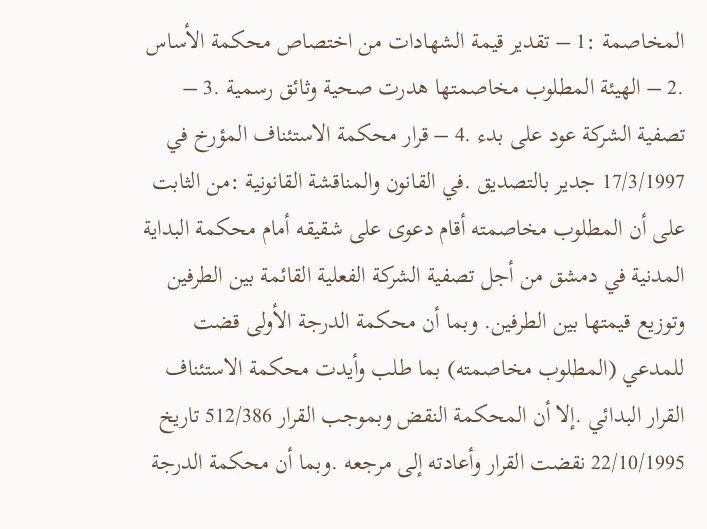المخاصمة :1 – تقدير قيمة الشهادات من اختصاص محكمة الأساس .2 – الهيئة المطلوب مخاصمتها هدرت صحية وثائق رسمية .3 – تصفية الشركة عود على بدء .4 – قرار محكمة الاستئناف المؤرخ في 17/3/1997 جدير بالتصديق .في القانون والمناقشة القانونية :من الثابت على أن المطلوب مخاصمته أقام دعوى على شقيقه أمام محكمة البداية المدنية في دمشق من أجل تصفية الشركة الفعلية القائمة بين الطرفين وتوزيع قيمتها بين الطرفين. وبما أن محكمة الدرجة الأولى قضت للمدعي (المطلوب مخاصمته) بما طلب وأيدت محكمة الاستئناف القرار البدائي .إلا أن المحكمة النقض وبموجب القرار 512/386 تاريخ 22/10/1995 نقضت القرار وأعادته إلى مرجعه .وبما أن محكمة الدرجة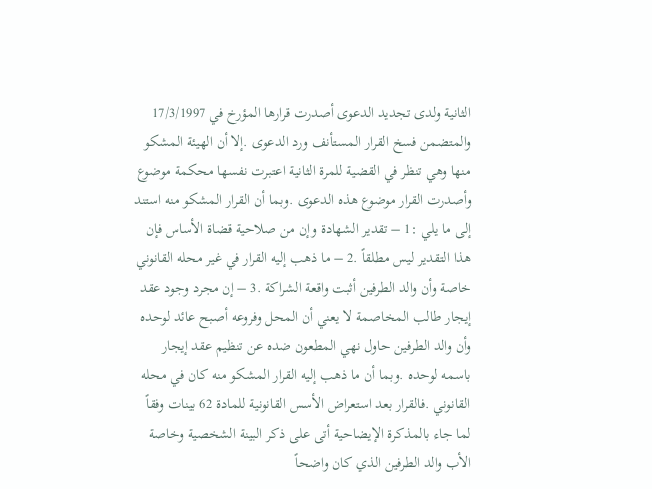الثانية ولدى تجديد الدعوى أصدرت قرارها المؤرخ في 17/3/1997 والمتضمن فسخ القرار المستأنف ورد الدعوى .إلا أن الهيئة المشكو منها وهي تنظر في القضية للمرة الثانية اعتبرت نفسها محكمة موضوع وأصدرت القرار موضوع هذه الدعوى .وبما أن القرار المشكو منه استند إلى ما يلي :1 – تقدير الشهادة وإن من صلاحية قضاة الأساس فإن هذا التقدير ليس مطلقاً .2 – ما ذهب إليه القرار في غير محله القانوني خاصة وأن والد الطرفين أثبت واقعة الشراكة .3 – إن مجرد وجود عقد إيجار طالب المخاصمة لا يعني أن المحل وفروعه أصبح عائد لوحده وأن والد الطرفين حاول نهي المطعون ضده عن تنظيم عقد إيجار باسمه لوحده .وبما أن ما ذهب إليه القرار المشكو منه كان في محله القانوني .فالقرار بعد استعراض الأسس القانونية للمادة 62 بينات وفقاً لما جاء بالمذكرة الإيضاحية أتى على ذكر البينة الشخصية وخاصة الأب والد الطرفين الذي كان واضحاً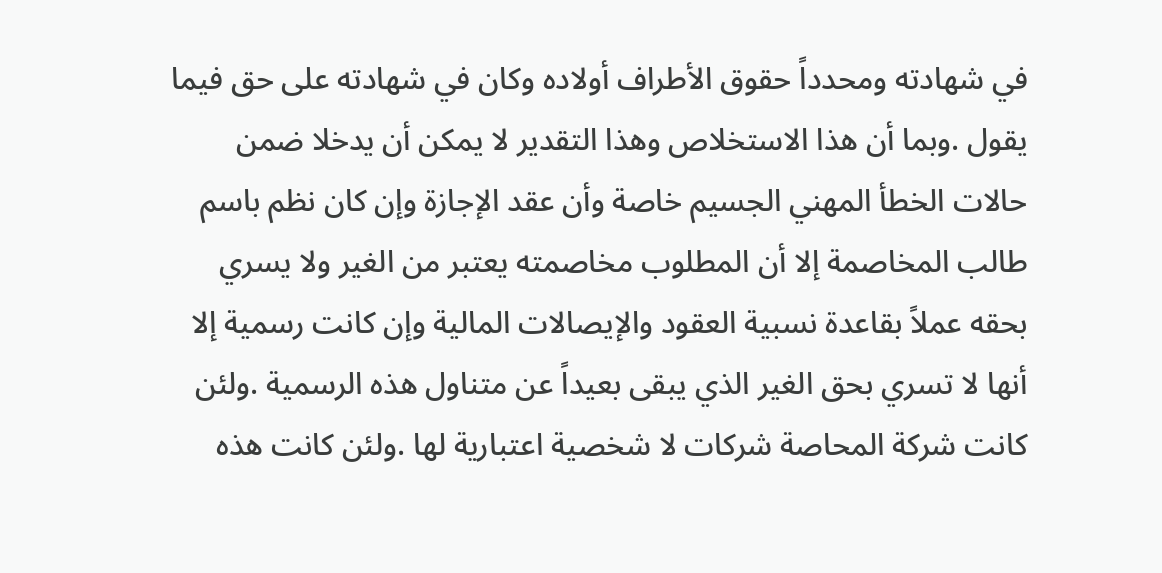في شهادته ومحدداً حقوق الأطراف أولاده وكان في شهادته على حق فيما يقول .وبما أن هذا الاستخلاص وهذا التقدير لا يمكن أن يدخلا ضمن حالات الخطأ المهني الجسيم خاصة وأن عقد الإجازة وإن كان نظم باسم طالب المخاصمة إلا أن المطلوب مخاصمته يعتبر من الغير ولا يسري بحقه عملاً بقاعدة نسبية العقود والإيصالات المالية وإن كانت رسمية إلا أنها لا تسري بحق الغير الذي يبقى بعيداً عن متناول هذه الرسمية .ولئن كانت شركة المحاصة شركات لا شخصية اعتبارية لها .ولئن كانت هذه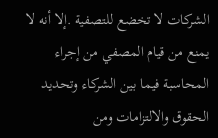الشركات لا تخضع للتصفية .إلا أنه لا يمنع من قيام المصفي من إجراء المحاسبة فيما بين الشركاء وتحديد الحقوق والالتزامات ومن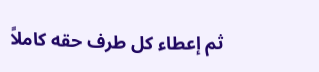ثم إعطاء كل طرف حقه كاملاً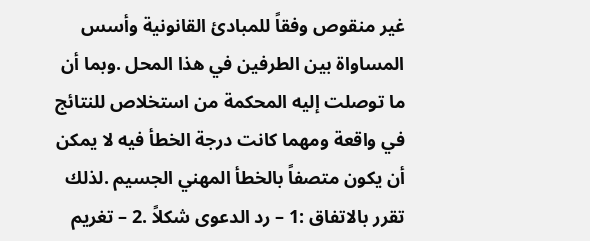غير منقوص وفقاً للمبادئ القانونية وأسس المساواة بين الطرفين في هذا المحل .وبما أن ما توصلت إليه المحكمة من استخلاص للنتائج في واقعة ومهما كانت درجة الخطأ فيه لا يمكن أن يكون متصفاً بالخطأ المهني الجسيم .لذلك تقرر بالاتفاق :1 – رد الدعوى شكلاً .2 – تغريم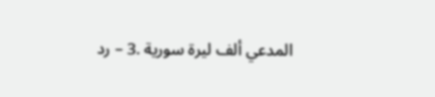المدعي ألف ليرة سورية .3 – رد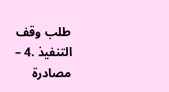طلب وقف التنفيذ .4 – مصادرة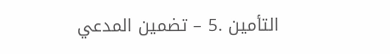التأمين .5 – تضمين المدعي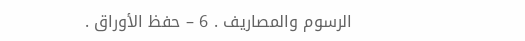الرسوم والمصاريف . 6 – حفظ الأوراق .